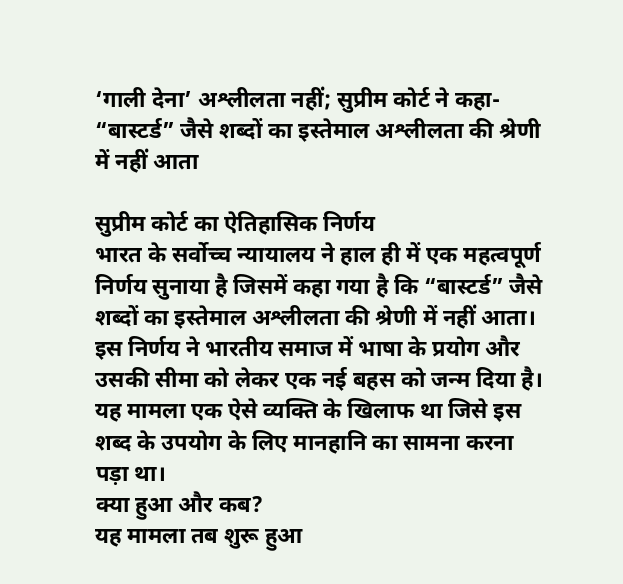‘गाली देना’ अश्लीलता नहीं; सुप्रीम कोर्ट ने कहा- “बास्टर्ड” जैसे शब्दों का इस्तेमाल अश्लीलता की श्रेणी में नहीं आता

सुप्रीम कोर्ट का ऐतिहासिक निर्णय
भारत के सर्वोच्च न्यायालय ने हाल ही में एक महत्वपूर्ण निर्णय सुनाया है जिसमें कहा गया है कि “बास्टर्ड” जैसे शब्दों का इस्तेमाल अश्लीलता की श्रेणी में नहीं आता। इस निर्णय ने भारतीय समाज में भाषा के प्रयोग और उसकी सीमा को लेकर एक नई बहस को जन्म दिया है। यह मामला एक ऐसे व्यक्ति के खिलाफ था जिसे इस शब्द के उपयोग के लिए मानहानि का सामना करना पड़ा था।
क्या हुआ और कब?
यह मामला तब शुरू हुआ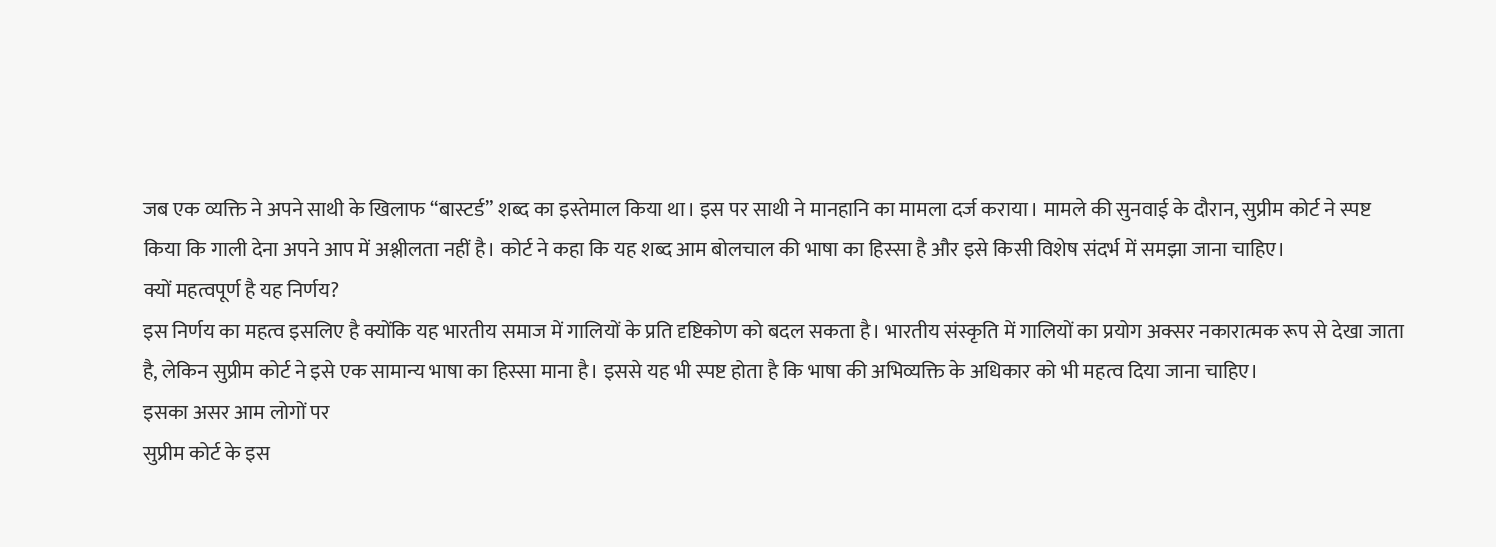जब एक व्यक्ति ने अपने साथी के खिलाफ “बास्टर्ड” शब्द का इस्तेमाल किया था। इस पर साथी ने मानहानि का मामला दर्ज कराया। मामले की सुनवाई के दौरान, सुप्रीम कोर्ट ने स्पष्ट किया कि गाली देना अपने आप में अश्लीलता नहीं है। कोर्ट ने कहा कि यह शब्द आम बोलचाल की भाषा का हिस्सा है और इसे किसी विशेष संदर्भ में समझा जाना चाहिए।
क्यों महत्वपूर्ण है यह निर्णय?
इस निर्णय का महत्व इसलिए है क्योंकि यह भारतीय समाज में गालियों के प्रति दृष्टिकोण को बदल सकता है। भारतीय संस्कृति में गालियों का प्रयोग अक्सर नकारात्मक रूप से देखा जाता है, लेकिन सुप्रीम कोर्ट ने इसे एक सामान्य भाषा का हिस्सा माना है। इससे यह भी स्पष्ट होता है कि भाषा की अभिव्यक्ति के अधिकार को भी महत्व दिया जाना चाहिए।
इसका असर आम लोगों पर
सुप्रीम कोर्ट के इस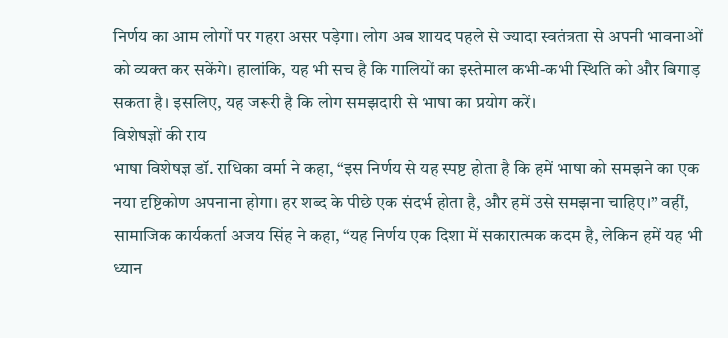निर्णय का आम लोगों पर गहरा असर पड़ेगा। लोग अब शायद पहले से ज्यादा स्वतंत्रता से अपनी भावनाओं को व्यक्त कर सकेंगे। हालांकि, यह भी सच है कि गालियों का इस्तेमाल कभी-कभी स्थिति को और बिगाड़ सकता है। इसलिए, यह जरूरी है कि लोग समझदारी से भाषा का प्रयोग करें।
विशेषज्ञों की राय
भाषा विशेषज्ञ डॉ. राधिका वर्मा ने कहा, “इस निर्णय से यह स्पष्ट होता है कि हमें भाषा को समझने का एक नया दृष्टिकोण अपनाना होगा। हर शब्द के पीछे एक संदर्भ होता है, और हमें उसे समझना चाहिए।” वहीं, सामाजिक कार्यकर्ता अजय सिंह ने कहा, “यह निर्णय एक दिशा में सकारात्मक कदम है, लेकिन हमें यह भी ध्यान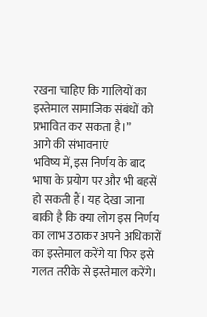रखना चाहिए कि गालियों का इस्तेमाल सामाजिक संबंधों को प्रभावित कर सकता है।”
आगे की संभावनाएं
भविष्य में, इस निर्णय के बाद भाषा के प्रयोग पर और भी बहसें हो सकती हैं। यह देखा जाना बाकी है कि क्या लोग इस निर्णय का लाभ उठाकर अपने अधिकारों का इस्तेमाल करेंगे या फिर इसे गलत तरीके से इस्तेमाल करेंगे।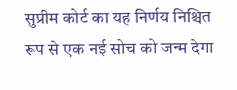सुप्रीम कोर्ट का यह निर्णय निश्चित रूप से एक नई सोच को जन्म देगा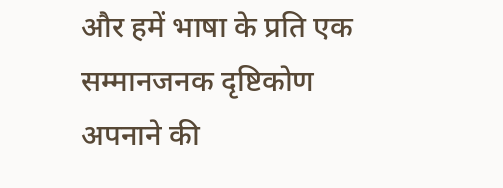और हमें भाषा के प्रति एक सम्मानजनक दृष्टिकोण अपनाने की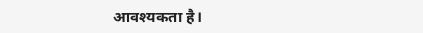आवश्यकता है।